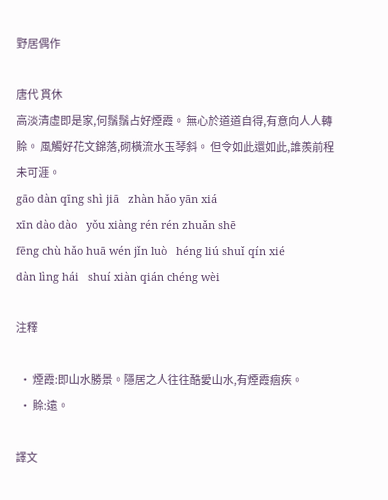野居偶作

唐代 貫休
高淡清虛即是家,何鬚鬚占好煙霞。 無心於道道自得,有意向人人轉賒。 風觸好花文錦落,砌橫流水玉琴斜。 但令如此還如此,誰羨前程未可涯。
gāo dàn qīng shì jiā   zhàn hǎo yān xiá
xīn dào dào   yǒu xiàng rén rén zhuǎn shē
fēng chù hǎo huā wén jǐn luò   héng liú shuǐ qín xié
dàn lìng hái   shuí xiàn qián chéng wèi

注釋

  • 煙霞:即山水勝景。隱居之人往往酷愛山水,有煙霞痼疾。
  • 賒:遠。

譯文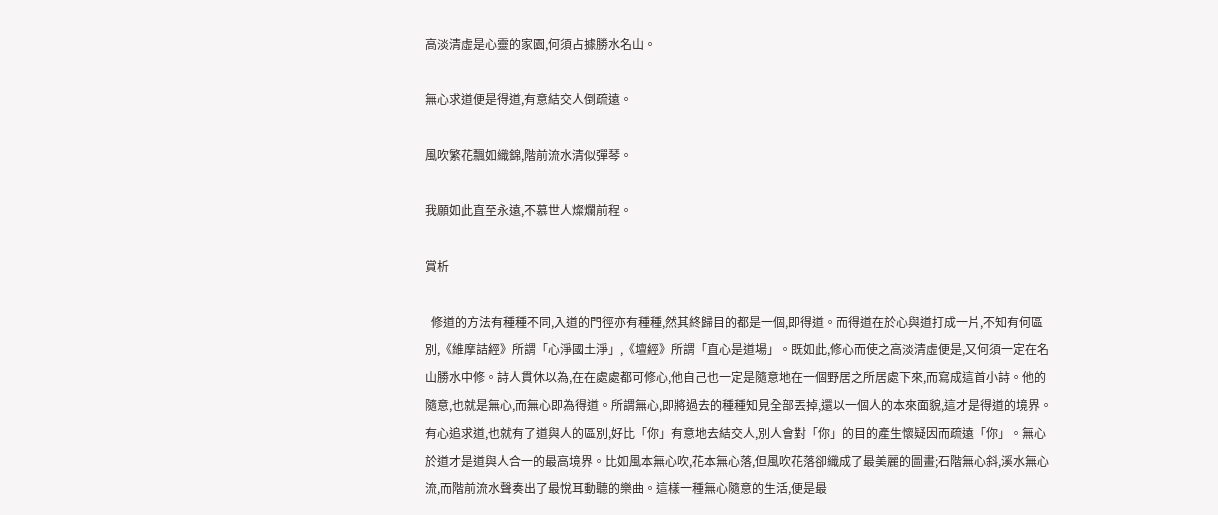高淡清虛是心靈的家園,何須占據勝水名山。

無心求道便是得道,有意結交人倒疏遠。

風吹繁花飄如織錦,階前流水清似彈琴。

我願如此直至永遠,不慕世人燦爛前程。

賞析

  修道的方法有種種不同,入道的門徑亦有種種,然其終歸目的都是一個,即得道。而得道在於心與道打成一片,不知有何區別,《維摩詰經》所謂「心淨國土淨」,《壇經》所謂「直心是道場」。既如此,修心而使之高淡清虛便是,又何須一定在名山勝水中修。詩人貫休以為,在在處處都可修心,他自己也一定是隨意地在一個野居之所居處下來,而寫成這首小詩。他的隨意,也就是無心,而無心即為得道。所謂無心,即將過去的種種知見全部丟掉,還以一個人的本來面貌,這才是得道的境界。有心追求道,也就有了道與人的區別,好比「你」有意地去結交人,別人會對「你」的目的產生懷疑因而疏遠「你」。無心於道才是道與人合一的最高境界。比如風本無心吹,花本無心落,但風吹花落卻織成了最美麗的圖畫;石階無心斜,溪水無心流,而階前流水聲奏出了最悅耳動聽的樂曲。這樣一種無心隨意的生活,便是最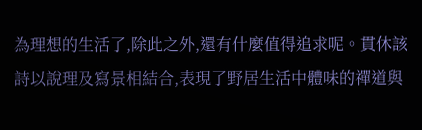為理想的生活了,除此之外,還有什麼值得追求呢。貫休該詩以說理及寫景相結合,表現了野居生活中體味的禪道與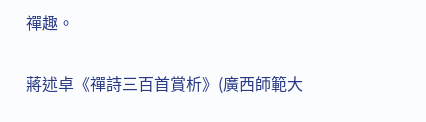禪趣。

蔣述卓《禪詩三百首賞析》(廣西師範大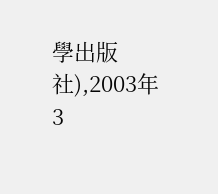學出版社),2003年3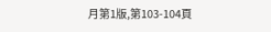月第1版,第103-104頁